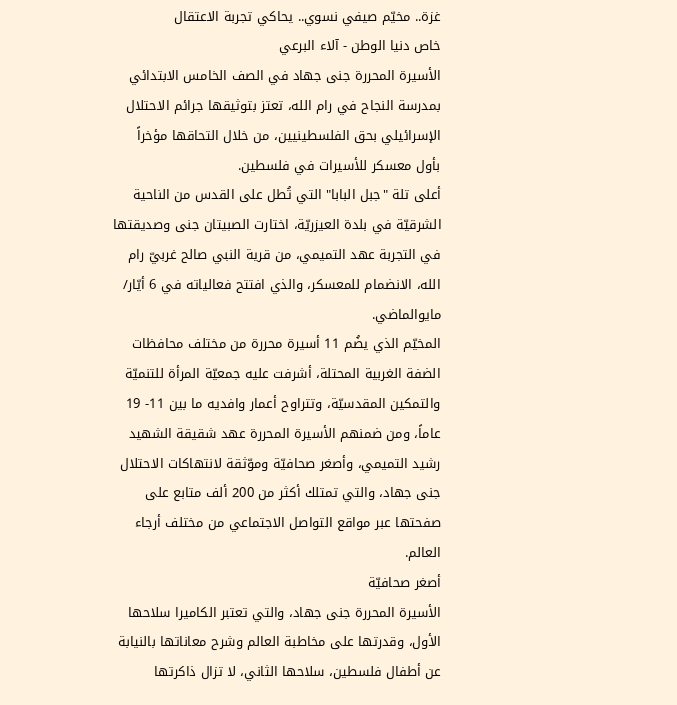غزة.. مخيّم صيفي نسوي.. يحاكي تجربة الاعتقال
خاص دنيا الوطن - آلاء البرعي
الأسيرة المحررة جنى جهاد في الصف الخامس الابتدائي بمدرسة النجاح في رام الله، تعتز بتوثيقها جرائم الاحتلال الإسرائيلي بحق الفلسطينيين، من خلال التحاقها مؤخراً بأول معسكر للأسيرات في فلسطين.
أعلى تلة "جبل البابا" التي تُطل على القدس من الناحية الشرقيّة في بلدة العيزريّة، اختارت الصبيتان جنى وصديقتها في التجربة عهد التميمي، من قرية النبي صالح غربيّ رام الله، الانضمام للمعسكر، والذي افتتح فعالياته في 6 أيّار/ مايوالماضي.
المخيّم الذي يضُم 11 أسيرة محررة من مختلف محافظات الضفة الغربية المحتلة، أشرفت عليه جمعيّة المرأة للتنميّة والتمكين المقدسيّة، وتتراوح أعمار وافديه ما بين 11- 19 عاماً، ومن ضمنهم الأسيرة المحررة عهد شقيقة الشهيد رشيد التميمي، وأصغر صحافيّة وموّثقة لانتهاكات الاحتلال جنى جهاد، والتي تمتلك أكثر من 200 ألف متابع على صفحتها عبر مواقع التواصل الاجتماعي من مختلف أرجاء العالم.
أصغر صحافيّة
الأسيرة المحررة جنى جهاد، والتي تعتبر الكاميرا سلاحها الأول، وقدرتها على مخاطبة العالم وشرح معاناتها بالنيابة عن أطفال فلسطين، سلاحها الثاني، لا تزال ذاكرتها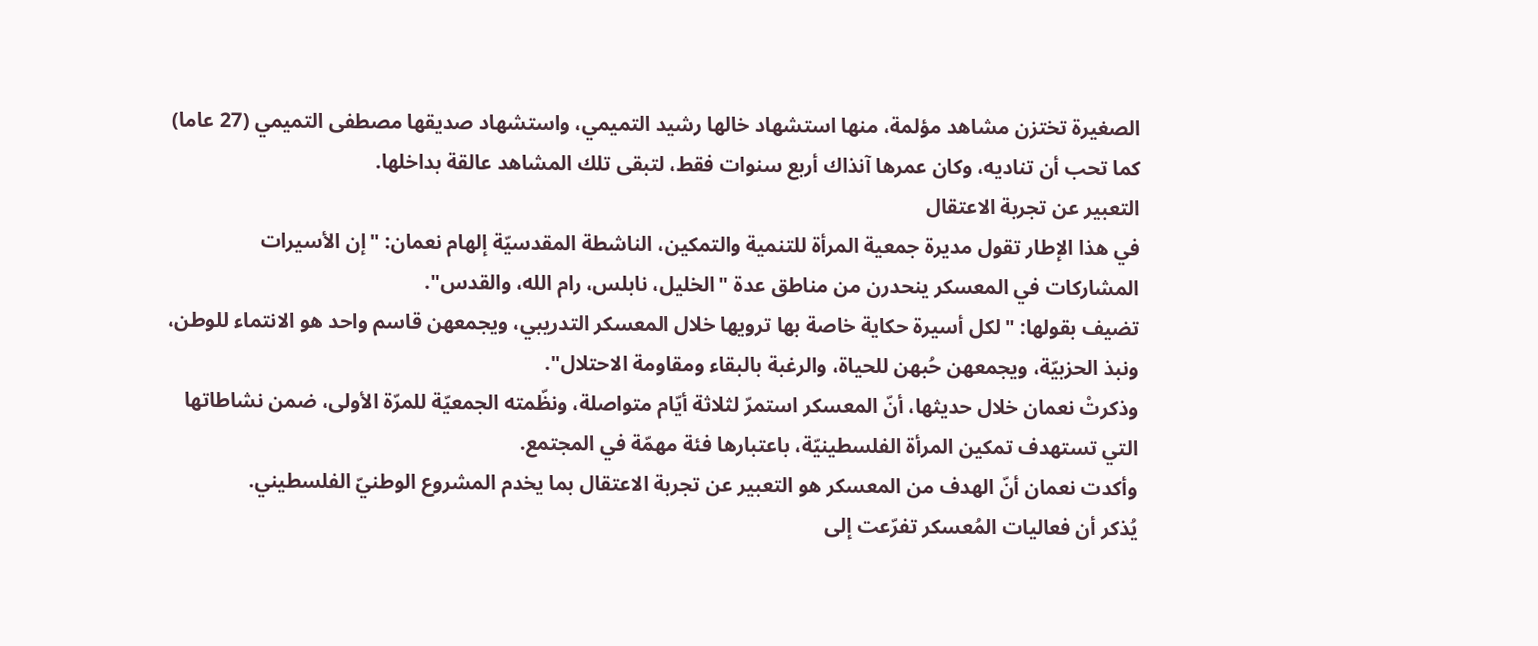الصغيرة تختزن مشاهد مؤلمة، منها استشهاد خالها رشيد التميمي، واستشهاد صديقها مصطفى التميمي (27 عاما) كما تحب أن تناديه، وكان عمرها آنذاك أربع سنوات فقط، لتبقى تلك المشاهد عالقة بداخلها.
التعبير عن تجربة الاعتقال
في هذا الإطار تقول مديرة جمعية المرأة للتنمية والتمكين، الناشطة المقدسيّة إلهام نعمان: "إن الأسيرات المشاركات في المعسكر ينحدرن من مناطق عدة "الخليل، نابلس، رام الله، والقدس".
تضيف بقولها: "لكل أسيرة حكاية خاصة بها ترويها خلال المعسكر التدريبي، ويجمعهن قاسم واحد هو الانتماء للوطن، ونبذ الحزبيّة، ويجمعهن حُبهن للحياة، والرغبة بالبقاء ومقاومة الاحتلال".
وذكرتْ نعمان خلال حديثها، أنّ المعسكر استمرّ لثلاثة أيّام متواصلة، ونظّمته الجمعيّة للمرّة الأولى، ضمن نشاطاتها التي تستهدف تمكين المرأة الفلسطينيّة، باعتبارها فئة مهمّة في المجتمع.
وأكدت نعمان أنّ الهدف من المعسكر هو التعبير عن تجربة الاعتقال بما يخدم المشروع الوطنيّ الفلسطيني.
يُذكر أن فعاليات المُعسكر تفرّعت إلى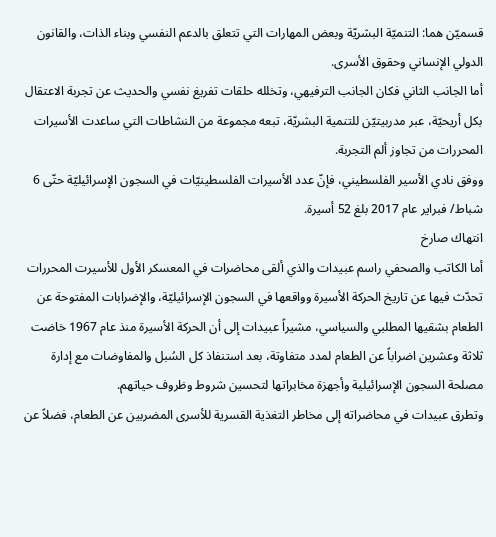قسميّن هما: التنميّة البشريّة وبعض المهارات التي تتعلق بالدعم النفسي وبناء الذات، والقانون الدولي الإنساني وحقوق الأسرى.
أما الجانب الثاني فكان الجانب الترفيهي، وتخلله حلقات تفريغ نفسي والحديث عن تجربة الاعتقال بكل أريحيّة، عبر مدربيتيّن للتنمية البشريّة، تبعه مجموعة من النشاطات التي ساعدت الأسيرات المحررات من تجاوز ألم التجربة.
ووفق نادي الأسير الفلسطيني، فإنّ عدد الأسيرات الفلسطينيّات في السجون الإسرائيليّة حتّى 6 شباط/ فبراير عام 2017 بلغ 52 أسيرة.
انتهاك صارخ
أما الكاتب والصحفي راسم عبيدات والذي ألقى محاضرات في المعسكر الأول للأسيرت المحررات تحدّث فيها عن تاريخ الحركة الأسيرة وواقعها في السجون الإسرائيليّة، والإضرابات المفتوحة عن الطعام بشقيها المطلبي والسياسي، مشيراً عبيدات إلى أن الحركة الأسيرة منذ عام 1967 خاضت ثلاثة وعشرين اضراباً عن الطعام لمدد متفاوتة، بعد استنفاذ كل السُبل والمفاوضات مع إدارة مصلحة السجون الإسرائيلية وأجهزة مخابراتها لتحسين شروط وظروف حياتهم.
وتطرق عبيدات في محاضراته إلى مخاطر التغذية القسرية للأسرى المضربين عن الطعام، فضلاً عن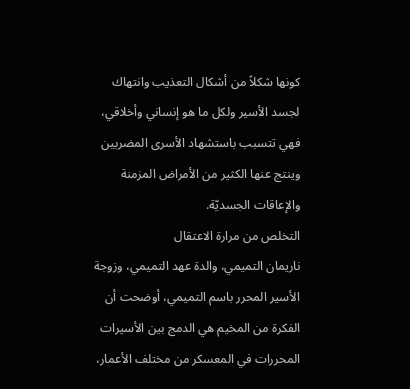كونها شكلاً من أشكال التعذيب وانتهاك لجسد الأسير ولكل ما هو إنساني وأخلاقي، فهي تتسبب باستشهاد الأسرى المضربين وينتج عنها الكثير من الأمراض المزمنة والإعاقات الجسديّة.
التخلص من مرارة الاعتقال
ناريمان التميمي، والدة عهد التميمي، وزوجة الأسير المحرر باسم التميمي، أوضحت أن الفكرة من المخيم هي الدمج بين الأسيرات المحررات في المعسكر من مختلف الأعمار،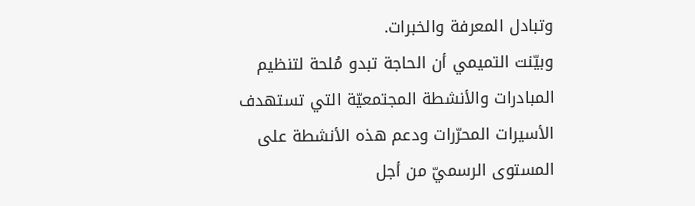وتبادل المعرفة والخبرات.
وبيّنت التميمي أن الحاجة تبدو مُلحة لتنظيم المبادرات والأنشطة المجتمعيّة التي تستهدف الأسيرات المحرّرات ودعم هذه الأنشطة على المستوى الرسميّ من أجل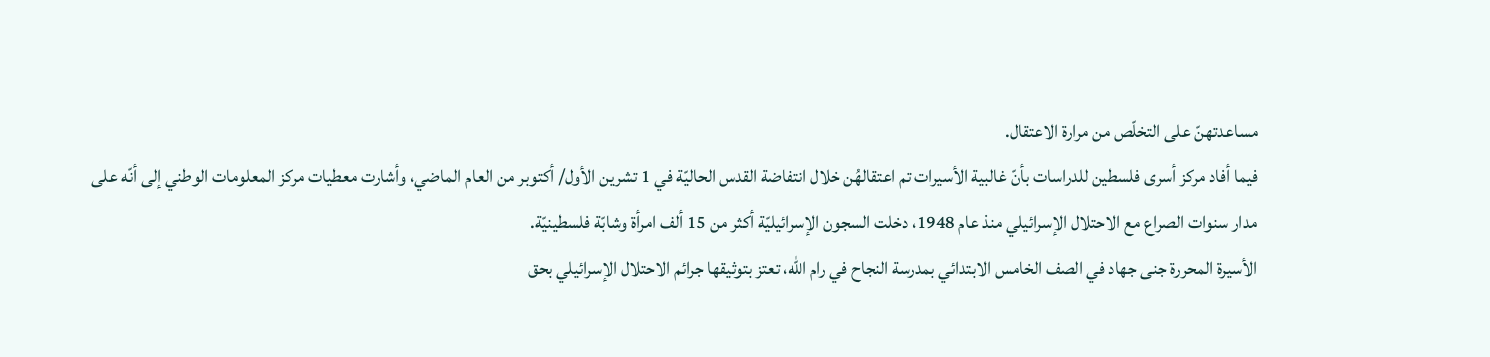مساعدتهنّ على التخلّص من مرارة الاعتقال.
فيما أفاد مركز أسرى فلسطين للدراسات بأنّ غالبية الأسيرات تم اعتقالهُن خلال انتفاضة القدس الحاليّة في 1 تشرين الأول/ أكتوبر من العام الماضي، وأشارت معطيات مركز المعلومات الوطني إلى أنّه على مدار سنوات الصراع مع الاحتلال الإسرائيلي منذ عام 1948، دخلت السجون الإسرائيليّة أكثر من 15 ألف امرأة وشابّة فلسطينيّة.
الأسيرة المحررة جنى جهاد في الصف الخامس الابتدائي بمدرسة النجاح في رام الله، تعتز بتوثيقها جرائم الاحتلال الإسرائيلي بحق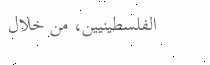الفلسطينيين، من خلال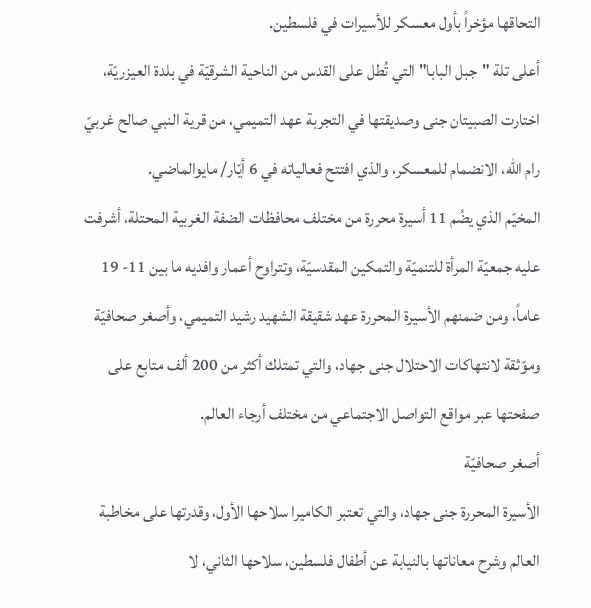التحاقها مؤخراً بأول معسكر للأسيرات في فلسطين.
أعلى تلة "جبل البابا" التي تُطل على القدس من الناحية الشرقيّة في بلدة العيزريّة، اختارت الصبيتان جنى وصديقتها في التجربة عهد التميمي، من قرية النبي صالح غربيّ رام الله، الانضمام للمعسكر، والذي افتتح فعالياته في 6 أيّار/ مايوالماضي.
المخيّم الذي يضُم 11 أسيرة محررة من مختلف محافظات الضفة الغربية المحتلة، أشرفت عليه جمعيّة المرأة للتنميّة والتمكين المقدسيّة، وتتراوح أعمار وافديه ما بين 11- 19 عاماً، ومن ضمنهم الأسيرة المحررة عهد شقيقة الشهيد رشيد التميمي، وأصغر صحافيّة وموّثقة لانتهاكات الاحتلال جنى جهاد، والتي تمتلك أكثر من 200 ألف متابع على صفحتها عبر مواقع التواصل الاجتماعي من مختلف أرجاء العالم.
أصغر صحافيّة
الأسيرة المحررة جنى جهاد، والتي تعتبر الكاميرا سلاحها الأول، وقدرتها على مخاطبة العالم وشرح معاناتها بالنيابة عن أطفال فلسطين، سلاحها الثاني، لا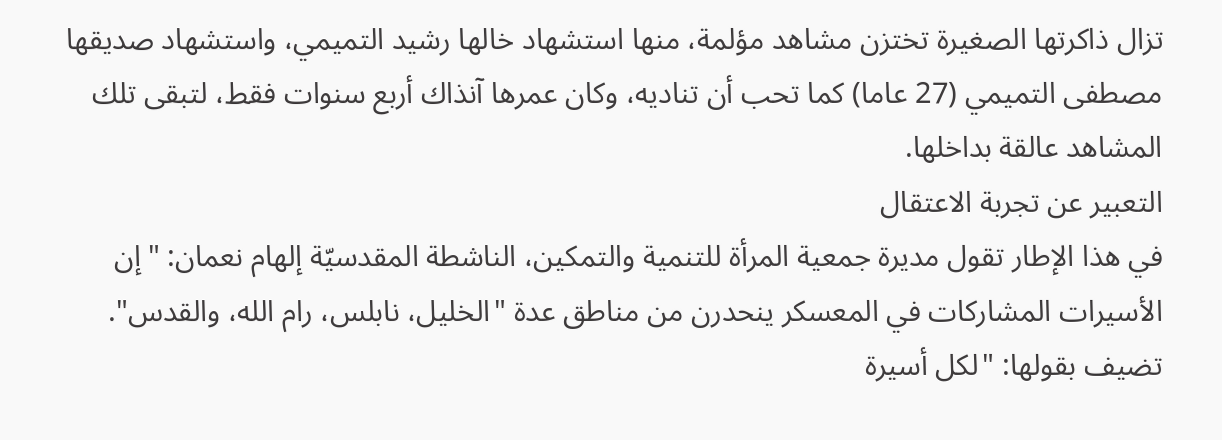تزال ذاكرتها الصغيرة تختزن مشاهد مؤلمة، منها استشهاد خالها رشيد التميمي، واستشهاد صديقها مصطفى التميمي (27 عاما) كما تحب أن تناديه، وكان عمرها آنذاك أربع سنوات فقط، لتبقى تلك المشاهد عالقة بداخلها.
التعبير عن تجربة الاعتقال
في هذا الإطار تقول مديرة جمعية المرأة للتنمية والتمكين، الناشطة المقدسيّة إلهام نعمان: "إن الأسيرات المشاركات في المعسكر ينحدرن من مناطق عدة "الخليل، نابلس، رام الله، والقدس".
تضيف بقولها: "لكل أسيرة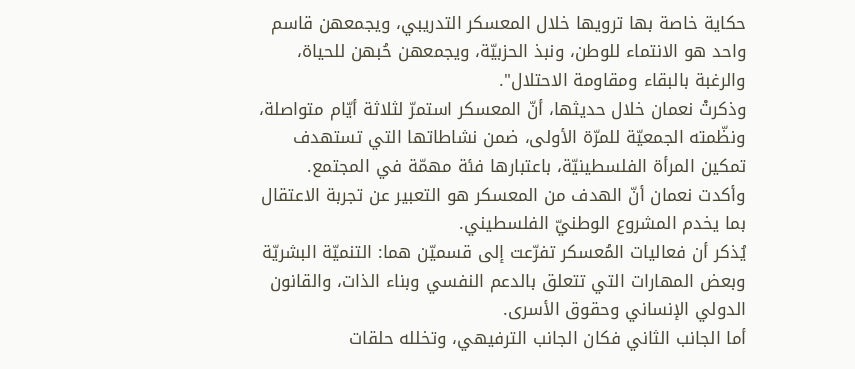حكاية خاصة بها ترويها خلال المعسكر التدريبي، ويجمعهن قاسم واحد هو الانتماء للوطن، ونبذ الحزبيّة، ويجمعهن حُبهن للحياة، والرغبة بالبقاء ومقاومة الاحتلال".
وذكرتْ نعمان خلال حديثها، أنّ المعسكر استمرّ لثلاثة أيّام متواصلة، ونظّمته الجمعيّة للمرّة الأولى، ضمن نشاطاتها التي تستهدف تمكين المرأة الفلسطينيّة، باعتبارها فئة مهمّة في المجتمع.
وأكدت نعمان أنّ الهدف من المعسكر هو التعبير عن تجربة الاعتقال بما يخدم المشروع الوطنيّ الفلسطيني.
يُذكر أن فعاليات المُعسكر تفرّعت إلى قسميّن هما: التنميّة البشريّة وبعض المهارات التي تتعلق بالدعم النفسي وبناء الذات، والقانون الدولي الإنساني وحقوق الأسرى.
أما الجانب الثاني فكان الجانب الترفيهي، وتخلله حلقات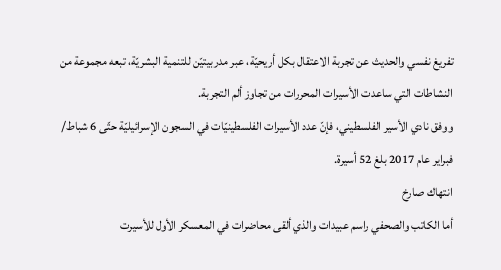تفريغ نفسي والحديث عن تجربة الاعتقال بكل أريحيّة، عبر مدربيتيّن للتنمية البشريّة، تبعه مجموعة من النشاطات التي ساعدت الأسيرات المحررات من تجاوز ألم التجربة.
ووفق نادي الأسير الفلسطيني، فإنّ عدد الأسيرات الفلسطينيّات في السجون الإسرائيليّة حتّى 6 شباط/ فبراير عام 2017 بلغ 52 أسيرة.
انتهاك صارخ
أما الكاتب والصحفي راسم عبيدات والذي ألقى محاضرات في المعسكر الأول للأسيرت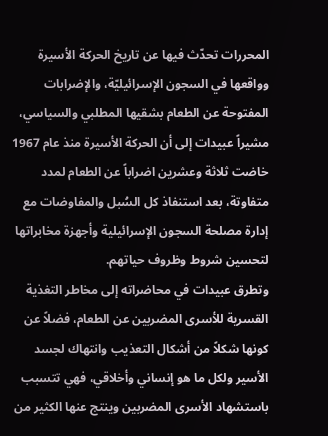المحررات تحدّث فيها عن تاريخ الحركة الأسيرة وواقعها في السجون الإسرائيليّة، والإضرابات المفتوحة عن الطعام بشقيها المطلبي والسياسي، مشيراً عبيدات إلى أن الحركة الأسيرة منذ عام 1967 خاضت ثلاثة وعشرين اضراباً عن الطعام لمدد متفاوتة، بعد استنفاذ كل السُبل والمفاوضات مع إدارة مصلحة السجون الإسرائيلية وأجهزة مخابراتها لتحسين شروط وظروف حياتهم.
وتطرق عبيدات في محاضراته إلى مخاطر التغذية القسرية للأسرى المضربين عن الطعام، فضلاً عن كونها شكلاً من أشكال التعذيب وانتهاك لجسد الأسير ولكل ما هو إنساني وأخلاقي، فهي تتسبب باستشهاد الأسرى المضربين وينتج عنها الكثير من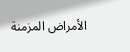الأمراض المزمنة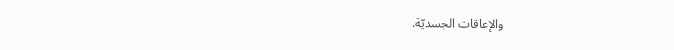والإعاقات الجسديّة.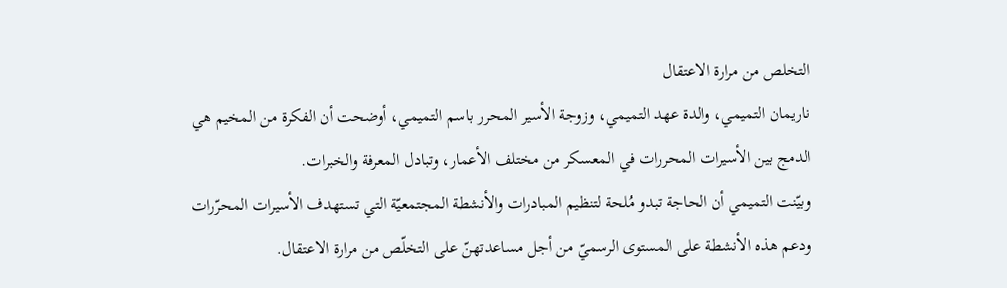التخلص من مرارة الاعتقال
ناريمان التميمي، والدة عهد التميمي، وزوجة الأسير المحرر باسم التميمي، أوضحت أن الفكرة من المخيم هي الدمج بين الأسيرات المحررات في المعسكر من مختلف الأعمار، وتبادل المعرفة والخبرات.
وبيّنت التميمي أن الحاجة تبدو مُلحة لتنظيم المبادرات والأنشطة المجتمعيّة التي تستهدف الأسيرات المحرّرات ودعم هذه الأنشطة على المستوى الرسميّ من أجل مساعدتهنّ على التخلّص من مرارة الاعتقال.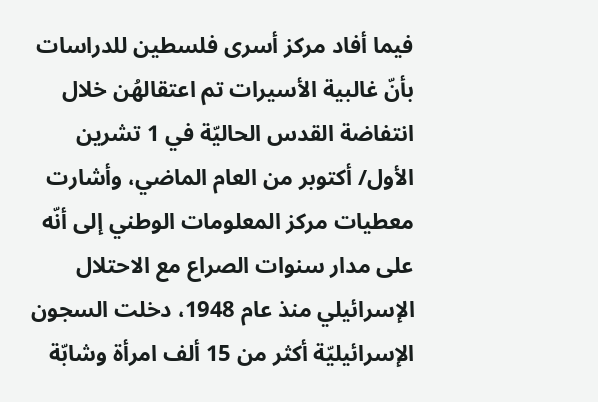فيما أفاد مركز أسرى فلسطين للدراسات بأنّ غالبية الأسيرات تم اعتقالهُن خلال انتفاضة القدس الحاليّة في 1 تشرين الأول/ أكتوبر من العام الماضي، وأشارت معطيات مركز المعلومات الوطني إلى أنّه على مدار سنوات الصراع مع الاحتلال الإسرائيلي منذ عام 1948، دخلت السجون الإسرائيليّة أكثر من 15 ألف امرأة وشابّة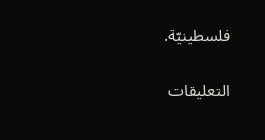فلسطينيّة.

التعليقات